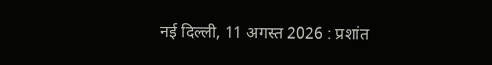नई दिल्ली, 11 अगस्त 2026 : प्रशांत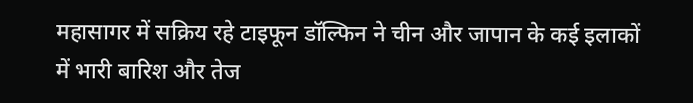महासागर में सक्रिय रहे टाइफून डॉल्फिन ने चीन और जापान के कई इलाकों में भारी बारिश और तेज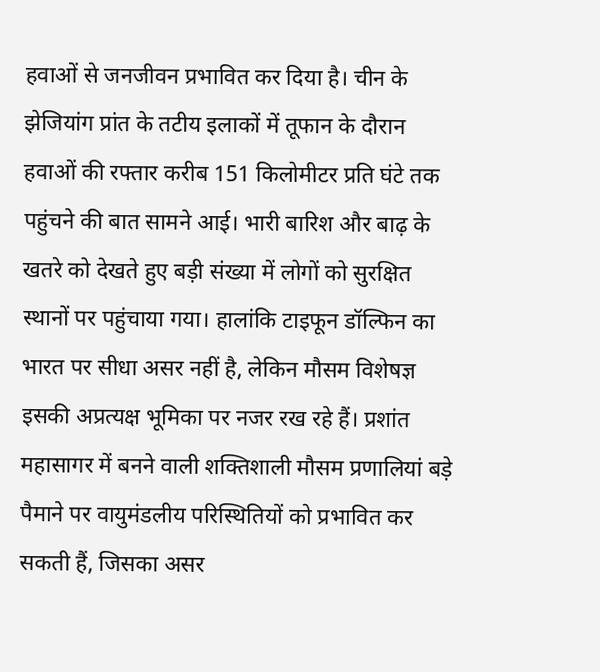हवाओं से जनजीवन प्रभावित कर दिया है। चीन के झेजियांग प्रांत के तटीय इलाकों में तूफान के दौरान हवाओं की रफ्तार करीब 151 किलोमीटर प्रति घंटे तक पहुंचने की बात सामने आई। भारी बारिश और बाढ़ के खतरे को देखते हुए बड़ी संख्या में लोगों को सुरक्षित स्थानों पर पहुंचाया गया। हालांकि टाइफून डॉल्फिन का भारत पर सीधा असर नहीं है, लेकिन मौसम विशेषज्ञ इसकी अप्रत्यक्ष भूमिका पर नजर रख रहे हैं। प्रशांत महासागर में बनने वाली शक्तिशाली मौसम प्रणालियां बड़े पैमाने पर वायुमंडलीय परिस्थितियों को प्रभावित कर सकती हैं, जिसका असर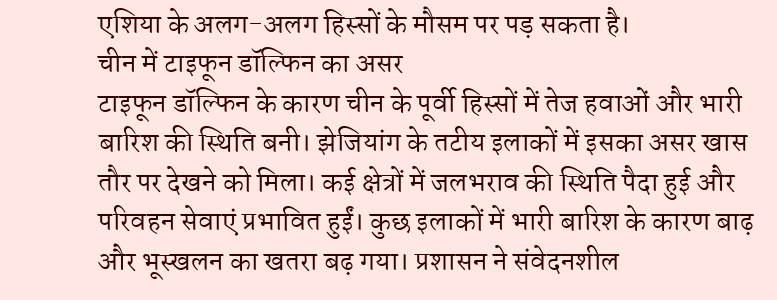एशिया के अलग-अलग हिस्सों के मौसम पर पड़ सकता है।
चीन में टाइफून डॉल्फिन का असर
टाइफून डॉल्फिन के कारण चीन के पूर्वी हिस्सों में तेज हवाओं और भारी बारिश की स्थिति बनी। झेजियांग के तटीय इलाकों में इसका असर खास तौर पर देखने को मिला। कई क्षेत्रों में जलभराव की स्थिति पैदा हुई और परिवहन सेवाएं प्रभावित हुईं। कुछ इलाकों में भारी बारिश के कारण बाढ़ और भूस्खलन का खतरा बढ़ गया। प्रशासन ने संवेदनशील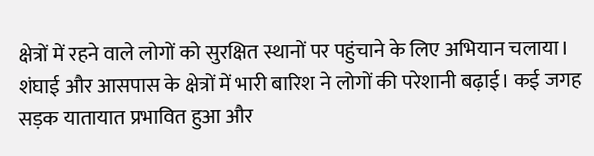क्षेत्रों में रहने वाले लोगों को सुरक्षित स्थानों पर पहुंचाने के लिए अभियान चलाया। शंघाई और आसपास के क्षेत्रों में भारी बारिश ने लोगों की परेशानी बढ़ाई। कई जगह सड़क यातायात प्रभावित हुआ और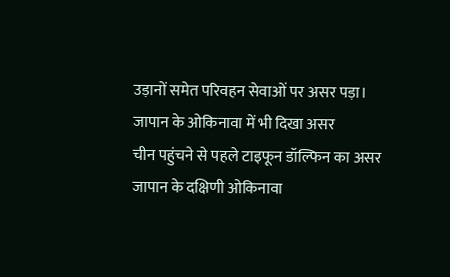उड़ानों समेत परिवहन सेवाओं पर असर पड़ा।
जापान के ओकिनावा में भी दिखा असर
चीन पहुंचने से पहले टाइफून डॉल्फिन का असर जापान के दक्षिणी ओकिनावा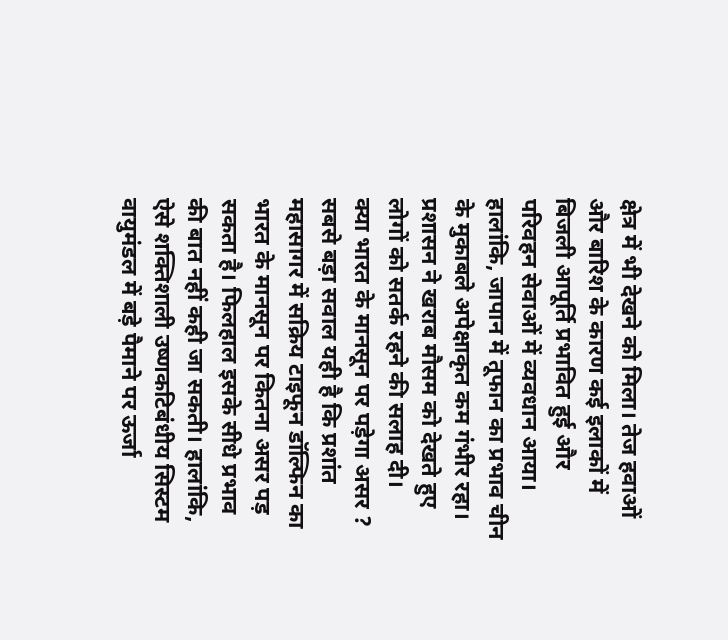क्षेत्र में भी देखने को मिला। तेज हवाओं और बारिश के कारण कई इलाकों में बिजली आपूर्ति प्रभावित हुई और परिवहन सेवाओं में व्यवधान आया। हालांकि, जापान में तूफान का प्रभाव चीन के मुकाबले अपेक्षाकृत कम गंभीर रहा। प्रशासन ने खराब मौसम को देखते हुए लोगों को सतर्क रहने की सलाह दी।
क्या भारत के मानसून पर पड़ेगा असर ?
सबसे बड़ा सवाल यही है कि प्रशांत महासागर में सक्रिय टाइफून डॉल्फिन का भारत के मानसून पर कितना असर पड़ सकता है। फिलहाल इसके सीधे प्रभाव की बात नहीं कही जा सकती। हालांकि, ऐसे शक्तिशाली उष्णकटिबंधीय सिस्टम वायुमंडल में बड़े पैमाने पर ऊर्जा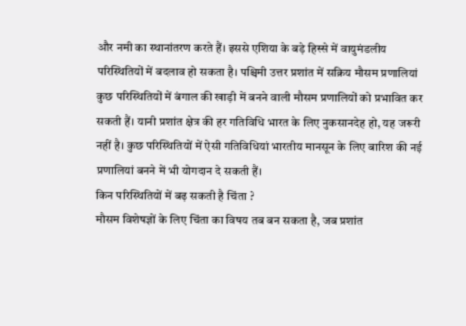और नमी का स्थानांतरण करते हैं। इससे एशिया के बड़े हिस्से में वायुमंडलीय परिस्थितियों में बदलाव हो सकता है। पश्चिमी उत्तर प्रशांत में सक्रिय मौसम प्रणालियां कुछ परिस्थितियों में बंगाल की खाड़ी में बनने वाली मौसम प्रणालियों को प्रभावित कर सकती हैं। यानी प्रशांत क्षेत्र की हर गतिविधि भारत के लिए नुकसानदेह हो, यह जरूरी नहीं है। कुछ परिस्थितियों में ऐसी गतिविधियां भारतीय मानसून के लिए बारिश की नई प्रणालियां बनने में भी योगदान दे सकती हैं।
किन परिस्थितियों में बढ़ सकती है चिंता ?
मौसम विशेषज्ञों के लिए चिंता का विषय तब बन सकता है, जब प्रशांत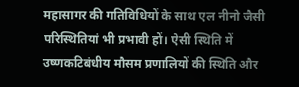महासागर की गतिविधियों के साथ एल नीनो जैसी परिस्थितियां भी प्रभावी हों। ऐसी स्थिति में उष्णकटिबंधीय मौसम प्रणालियों की स्थिति और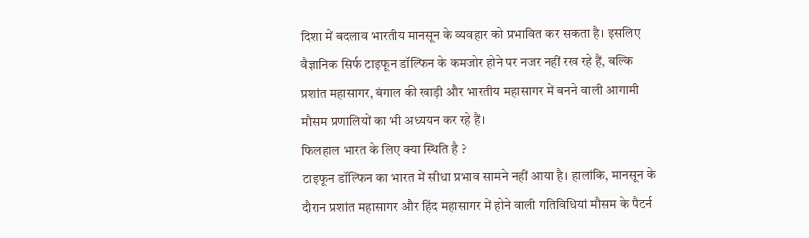दिशा में बदलाव भारतीय मानसून के व्यवहार को प्रभावित कर सकता है। इसलिए वैज्ञानिक सिर्फ टाइफून डॉल्फिन के कमजोर होने पर नजर नहीं रख रहे हैं, बल्कि प्रशांत महासागर, बंगाल की खाड़ी और भारतीय महासागर में बनने वाली आगामी मौसम प्रणालियों का भी अध्ययन कर रहे हैं।
फिलहाल भारत के लिए क्या स्थिति है ?
टाइफून डॉल्फिन का भारत में सीधा प्रभाव सामने नहीं आया है। हालांकि, मानसून के दौरान प्रशांत महासागर और हिंद महासागर में होने वाली गतिविधियां मौसम के पैटर्न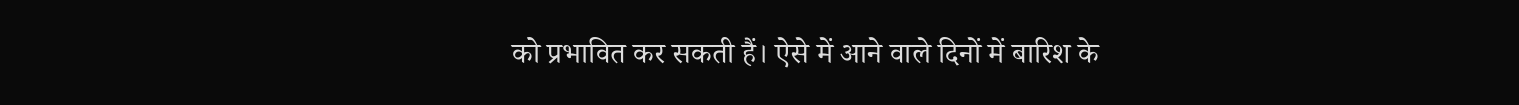को प्रभावित कर सकती हैं। ऐसे में आने वाले दिनों में बारिश के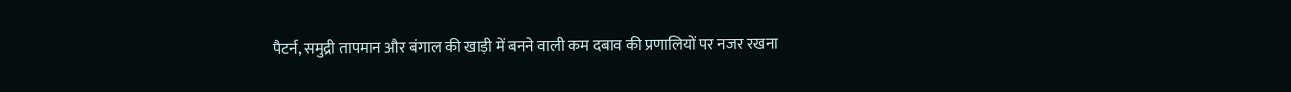पैटर्न, समुद्री तापमान और बंगाल की खाड़ी में बनने वाली कम दबाव की प्रणालियों पर नजर रखना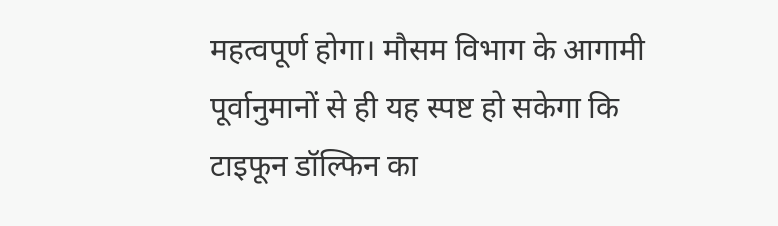महत्वपूर्ण होगा। मौसम विभाग के आगामी पूर्वानुमानों से ही यह स्पष्ट हो सकेगा कि टाइफून डॉल्फिन का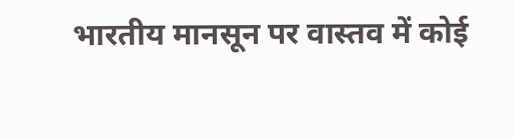भारतीय मानसून पर वास्तव में कोई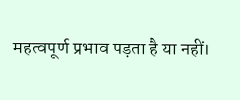महत्वपूर्ण प्रभाव पड़ता है या नहीं।